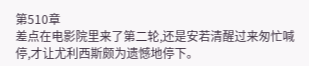第510章
差点在电影院里来了第二轮,还是安若清醒过来匆忙喊停,才让尤利西斯颇为遗憾地停下。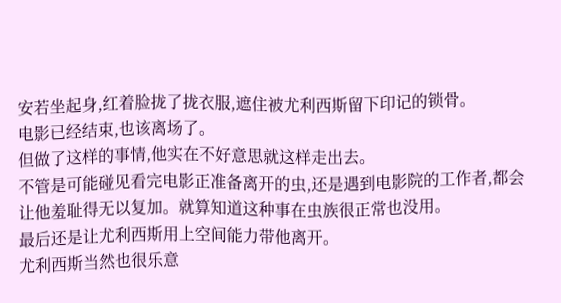安若坐起身,红着脸拢了拢衣服,遮住被尤利西斯留下印记的锁骨。
电影已经结束,也该离场了。
但做了这样的事情,他实在不好意思就这样走出去。
不管是可能碰见看完电影正准备离开的虫,还是遇到电影院的工作者,都会让他羞耻得无以复加。就算知道这种事在虫族很正常也没用。
最后还是让尤利西斯用上空间能力带他离开。
尤利西斯当然也很乐意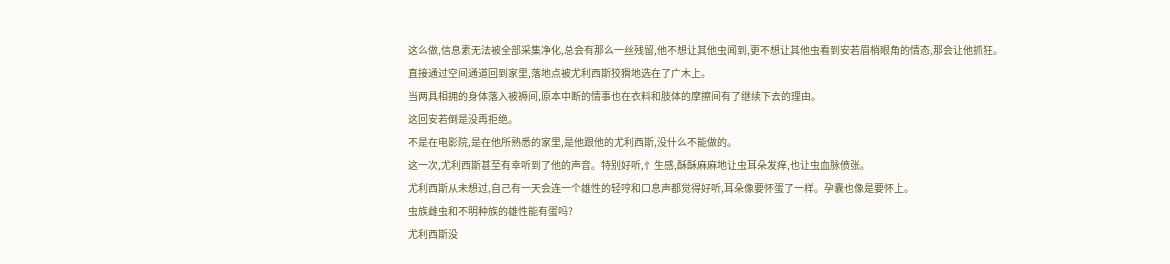这么做,信息素无法被全部采集净化,总会有那么一丝残留,他不想让其他虫闻到,更不想让其他虫看到安若眉梢眼角的情态,那会让他抓狂。
直接通过空间通道回到家里,落地点被尤利西斯狡猾地选在了广木上。
当两具相拥的身体落入被褥间,原本中断的情事也在衣料和肢体的摩擦间有了继续下去的理由。
这回安若倒是没再拒绝。
不是在电影院,是在他所熟悉的家里,是他跟他的尤利西斯,没什么不能做的。
这一次,尤利西斯甚至有幸听到了他的声音。特别好听,忄生感,酥酥麻麻地让虫耳朵发痒,也让虫血脉偾张。
尤利西斯从未想过,自己有一天会连一个雄性的轻哼和口息声都觉得好听,耳朵像要怀蛋了一样。孕囊也像是要怀上。
虫族雌虫和不明种族的雄性能有蛋吗?
尤利西斯没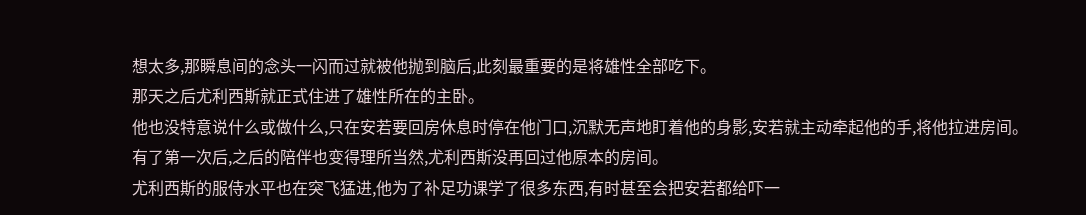想太多,那瞬息间的念头一闪而过就被他抛到脑后,此刻最重要的是将雄性全部吃下。
那天之后尤利西斯就正式住进了雄性所在的主卧。
他也没特意说什么或做什么,只在安若要回房休息时停在他门口,沉默无声地盯着他的身影,安若就主动牵起他的手,将他拉进房间。
有了第一次后,之后的陪伴也变得理所当然,尤利西斯没再回过他原本的房间。
尤利西斯的服侍水平也在突飞猛进,他为了补足功课学了很多东西,有时甚至会把安若都给吓一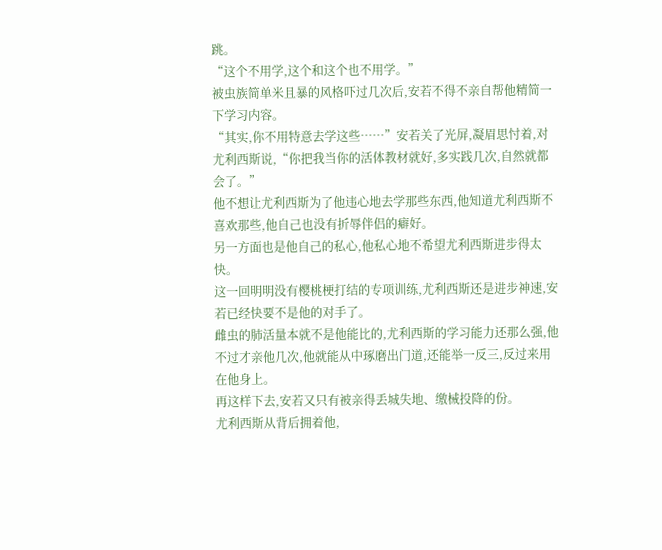跳。
“这个不用学,这个和这个也不用学。”
被虫族简单米且暴的风格吓过几次后,安若不得不亲自帮他精简一下学习内容。
“其实,你不用特意去学这些……”安若关了光屏,凝眉思忖着,对尤利西斯说,“你把我当你的活体教材就好,多实践几次,自然就都会了。”
他不想让尤利西斯为了他违心地去学那些东西,他知道尤利西斯不喜欢那些,他自己也没有折辱伴侣的癖好。
另一方面也是他自己的私心,他私心地不希望尤利西斯进步得太快。
这一回明明没有樱桃梗打结的专项训练,尤利西斯还是进步神速,安若已经快要不是他的对手了。
雌虫的肺活量本就不是他能比的,尤利西斯的学习能力还那么强,他不过才亲他几次,他就能从中琢磨出门道,还能举一反三,反过来用在他身上。
再这样下去,安若又只有被亲得丢城失地、缴械投降的份。
尤利西斯从背后拥着他,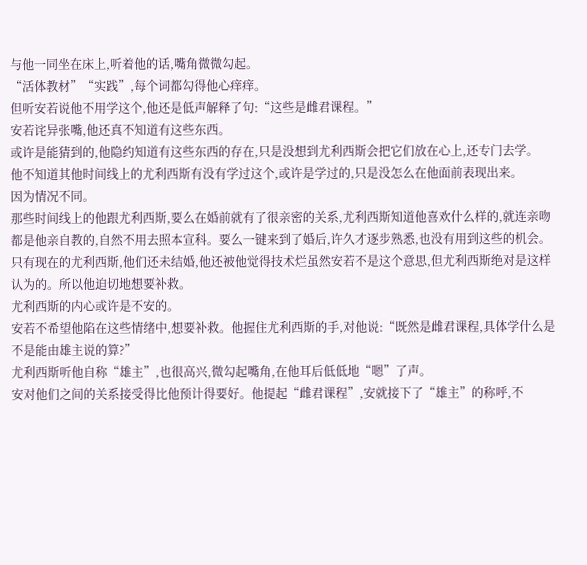与他一同坐在床上,听着他的话,嘴角微微勾起。
“活体教材”“实践”,每个词都勾得他心痒痒。
但听安若说他不用学这个,他还是低声解释了句:“这些是雌君课程。”
安若诧异张嘴,他还真不知道有这些东西。
或许是能猜到的,他隐约知道有这些东西的存在,只是没想到尤利西斯会把它们放在心上,还专门去学。
他不知道其他时间线上的尤利西斯有没有学过这个,或许是学过的,只是没怎么在他面前表现出来。
因为情况不同。
那些时间线上的他跟尤利西斯,要么在婚前就有了很亲密的关系,尤利西斯知道他喜欢什么样的,就连亲吻都是他亲自教的,自然不用去照本宣科。要么一键来到了婚后,许久才逐步熟悉,也没有用到这些的机会。
只有现在的尤利西斯,他们还未结婚,他还被他觉得技术烂虽然安若不是这个意思,但尤利西斯绝对是这样认为的。所以他迫切地想要补救。
尤利西斯的内心或许是不安的。
安若不希望他陷在这些情绪中,想要补救。他握住尤利西斯的手,对他说:“既然是雌君课程,具体学什么是不是能由雄主说的算?”
尤利西斯听他自称“雄主”,也很高兴,微勾起嘴角,在他耳后低低地“嗯”了声。
安对他们之间的关系接受得比他预计得要好。他提起“雌君课程”,安就接下了“雄主”的称呼,不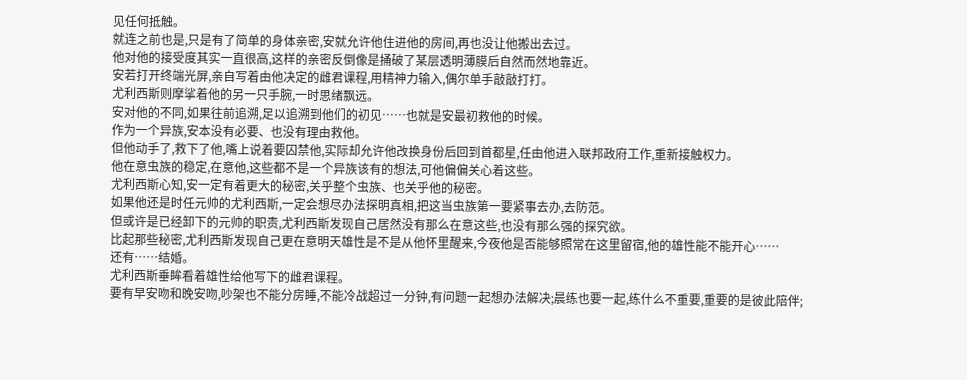见任何抵触。
就连之前也是,只是有了简单的身体亲密,安就允许他住进他的房间,再也没让他搬出去过。
他对他的接受度其实一直很高,这样的亲密反倒像是捅破了某层透明薄膜后自然而然地靠近。
安若打开终端光屏,亲自写着由他决定的雌君课程,用精神力输入,偶尔单手敲敲打打。
尤利西斯则摩挲着他的另一只手腕,一时思绪飘远。
安对他的不同,如果往前追溯,足以追溯到他们的初见……也就是安最初救他的时候。
作为一个异族,安本没有必要、也没有理由救他。
但他动手了,救下了他,嘴上说着要囚禁他,实际却允许他改换身份后回到首都星,任由他进入联邦政府工作,重新接触权力。
他在意虫族的稳定,在意他,这些都不是一个异族该有的想法,可他偏偏关心着这些。
尤利西斯心知,安一定有着更大的秘密,关乎整个虫族、也关乎他的秘密。
如果他还是时任元帅的尤利西斯,一定会想尽办法探明真相,把这当虫族第一要紧事去办,去防范。
但或许是已经卸下的元帅的职责,尤利西斯发现自己居然没有那么在意这些,也没有那么强的探究欲。
比起那些秘密,尤利西斯发现自己更在意明天雄性是不是从他怀里醒来,今夜他是否能够照常在这里留宿,他的雄性能不能开心……
还有……结婚。
尤利西斯垂眸看着雄性给他写下的雌君课程。
要有早安吻和晚安吻,吵架也不能分房睡,不能冷战超过一分钟,有问题一起想办法解决;晨练也要一起,练什么不重要,重要的是彼此陪伴;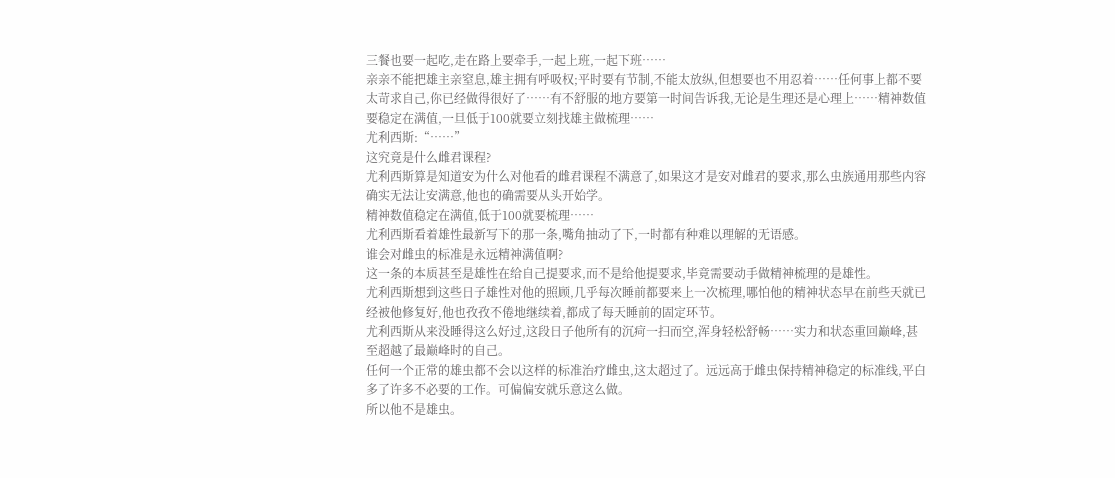三餐也要一起吃,走在路上要牵手,一起上班,一起下班……
亲亲不能把雄主亲窒息,雄主拥有呼吸权;平时要有节制,不能太放纵,但想要也不用忍着……任何事上都不要太苛求自己,你已经做得很好了……有不舒服的地方要第一时间告诉我,无论是生理还是心理上……精神数值要稳定在满值,一旦低于100就要立刻找雄主做梳理……
尤利西斯:“……”
这究竟是什么雌君课程?
尤利西斯算是知道安为什么对他看的雌君课程不满意了,如果这才是安对雌君的要求,那么虫族通用那些内容确实无法让安满意,他也的确需要从头开始学。
精神数值稳定在满值,低于100就要梳理……
尤利西斯看着雄性最新写下的那一条,嘴角抽动了下,一时都有种难以理解的无语感。
谁会对雌虫的标准是永远精神满值啊?
这一条的本质甚至是雄性在给自己提要求,而不是给他提要求,毕竟需要动手做精神梳理的是雄性。
尤利西斯想到这些日子雄性对他的照顾,几乎每次睡前都要来上一次梳理,哪怕他的精神状态早在前些天就已经被他修复好,他也孜孜不倦地继续着,都成了每天睡前的固定环节。
尤利西斯从来没睡得这么好过,这段日子他所有的沉疴一扫而空,浑身轻松舒畅……实力和状态重回巅峰,甚至超越了最巅峰时的自己。
任何一个正常的雄虫都不会以这样的标准治疗雌虫,这太超过了。远远高于雌虫保持精神稳定的标准线,平白多了许多不必要的工作。可偏偏安就乐意这么做。
所以他不是雄虫。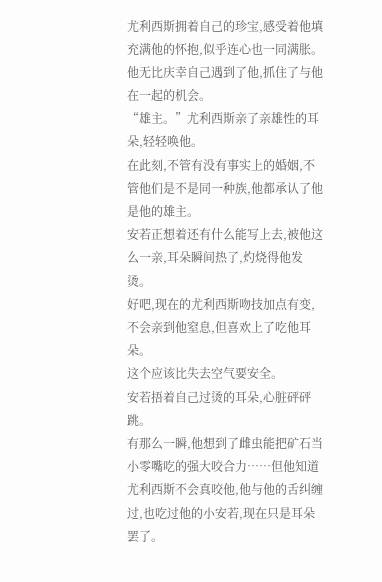尤利西斯拥着自己的珍宝,感受着他填充满他的怀抱,似乎连心也一同满胀。
他无比庆幸自己遇到了他,抓住了与他在一起的机会。
“雄主。”尤利西斯亲了亲雄性的耳朵,轻轻唤他。
在此刻,不管有没有事实上的婚姻,不管他们是不是同一种族,他都承认了他是他的雄主。
安若正想着还有什么能写上去,被他这么一亲,耳朵瞬间热了,灼烧得他发烫。
好吧,现在的尤利西斯吻技加点有变,不会亲到他窒息,但喜欢上了吃他耳朵。
这个应该比失去空气要安全。
安若捂着自己过烫的耳朵,心脏砰砰跳。
有那么一瞬,他想到了雌虫能把矿石当小零嘴吃的强大咬合力……但他知道尤利西斯不会真咬他,他与他的舌纠缠过,也吃过他的小安若,现在只是耳朵罢了。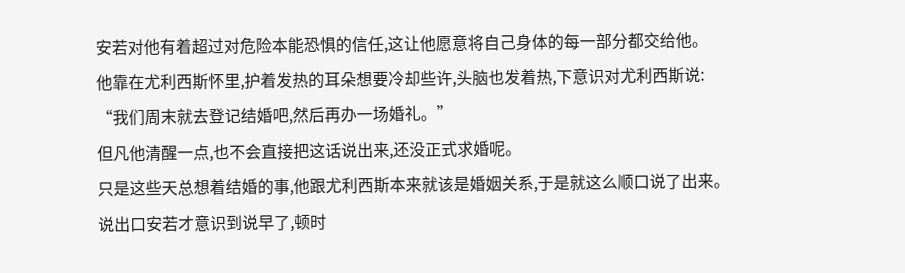安若对他有着超过对危险本能恐惧的信任,这让他愿意将自己身体的每一部分都交给他。
他靠在尤利西斯怀里,护着发热的耳朵想要冷却些许,头脑也发着热,下意识对尤利西斯说:
“我们周末就去登记结婚吧,然后再办一场婚礼。”
但凡他清醒一点,也不会直接把这话说出来,还没正式求婚呢。
只是这些天总想着结婚的事,他跟尤利西斯本来就该是婚姻关系,于是就这么顺口说了出来。
说出口安若才意识到说早了,顿时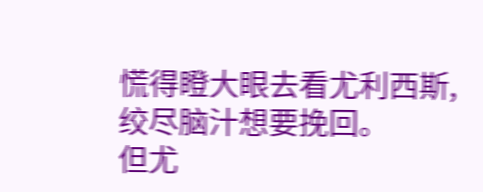慌得瞪大眼去看尤利西斯,绞尽脑汁想要挽回。
但尤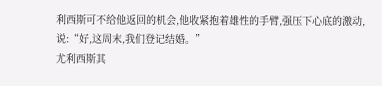利西斯可不给他返回的机会,他收紧抱着雄性的手臂,强压下心底的激动,说:“好,这周末,我们登记结婚。”
尤利西斯其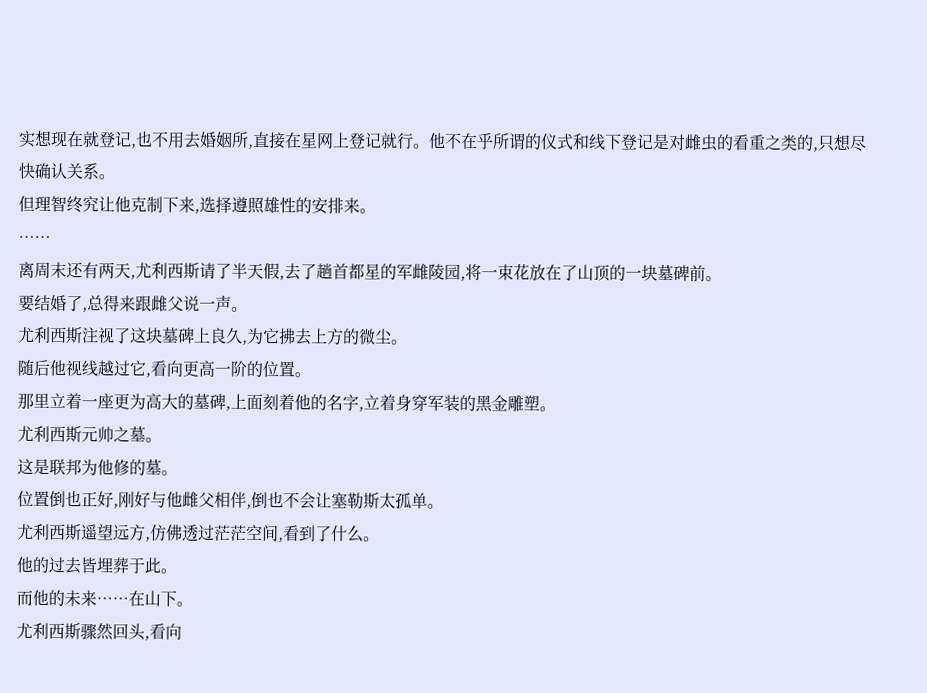实想现在就登记,也不用去婚姻所,直接在星网上登记就行。他不在乎所谓的仪式和线下登记是对雌虫的看重之类的,只想尽快确认关系。
但理智终究让他克制下来,选择遵照雄性的安排来。
……
离周末还有两天,尤利西斯请了半天假,去了趟首都星的军雌陵园,将一束花放在了山顶的一块墓碑前。
要结婚了,总得来跟雌父说一声。
尤利西斯注视了这块墓碑上良久,为它拂去上方的微尘。
随后他视线越过它,看向更高一阶的位置。
那里立着一座更为高大的墓碑,上面刻着他的名字,立着身穿军装的黑金雕塑。
尤利西斯元帅之墓。
这是联邦为他修的墓。
位置倒也正好,刚好与他雌父相伴,倒也不会让塞勒斯太孤单。
尤利西斯遥望远方,仿佛透过茫茫空间,看到了什么。
他的过去皆埋葬于此。
而他的未来……在山下。
尤利西斯骤然回头,看向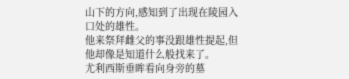山下的方向,感知到了出现在陵园入口处的雄性。
他来祭拜雌父的事没跟雄性提起,但他却像是知道什么般找来了。
尤利西斯垂眸看向身旁的墓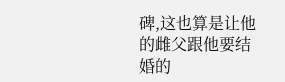碑,这也算是让他的雌父跟他要结婚的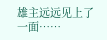雄主远远见上了一面……